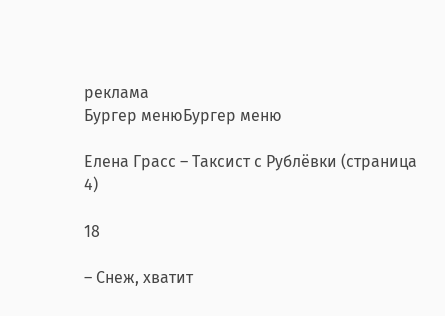реклама
Бургер менюБургер меню

Елена Грасс – Таксист с Рублёвки (страница 4)

18

– Снеж, хватит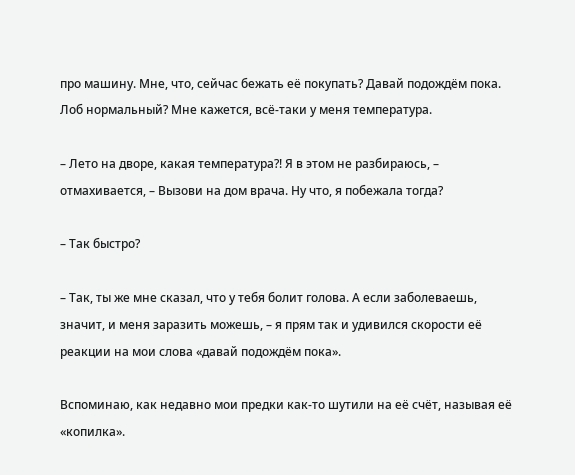про машину. Мне, что, сейчас бежать её покупать? Давай подождём пока. Лоб нормальный? Мне кажется, всё-таки у меня температура.

– Лето на дворе, какая температура?! Я в этом не разбираюсь, – отмахивается, – Вызови на дом врача. Ну что, я побежала тогда?

– Так быстро?

– Так, ты же мне сказал, что у тебя болит голова. А если заболеваешь, значит, и меня заразить можешь, – я прям так и удивился скорости её реакции на мои слова «давай подождём пока».

Вспоминаю, как недавно мои предки как-то шутили на её счёт, называя её «копилка».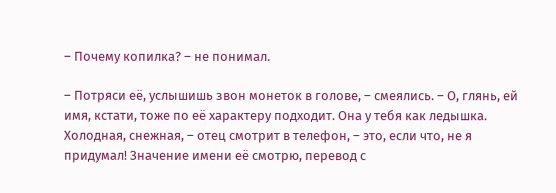– Почему копилка? – не понимал.

– Потряси её, услышишь звон монеток в голове, – смеялись. – О, глянь, ей имя, кстати, тоже по её характеру подходит. Она у тебя как ледышка. Холодная, снежная, – отец смотрит в телефон, – это, если что, не я придумал! Значение имени её смотрю, перевод с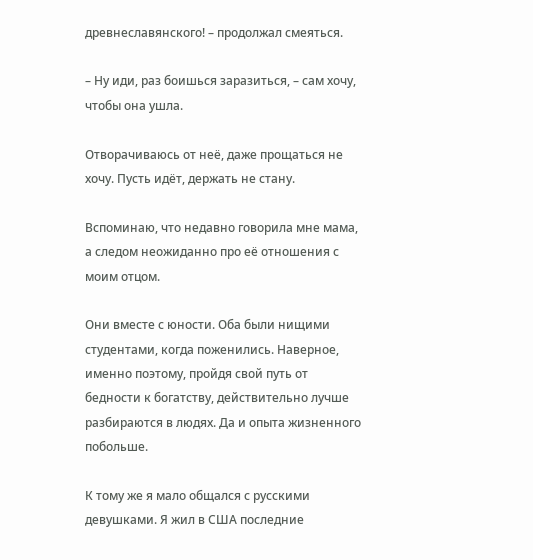древнеславянского! – продолжал смеяться.

– Ну иди, раз боишься заразиться, – сам хочу, чтобы она ушла.

Отворачиваюсь от неё, даже прощаться не хочу. Пусть идёт, держать не стану.

Вспоминаю, что недавно говорила мне мама, а следом неожиданно про её отношения с моим отцом.

Они вместе с юности. Оба были нищими студентами, когда поженились. Наверное, именно поэтому, пройдя свой путь от бедности к богатству, действительно лучше разбираются в людях. Да и опыта жизненного побольше.

К тому же я мало общался с русскими девушками. Я жил в США последние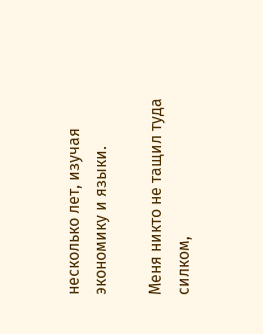несколько лет, изучая экономику и языки.

Меня никто не тащил туда силком,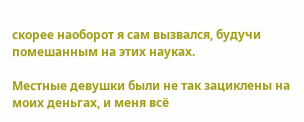скорее наоборот я сам вызвался, будучи помешанным на этих науках.

Местные девушки были не так зациклены на моих деньгах, и меня всё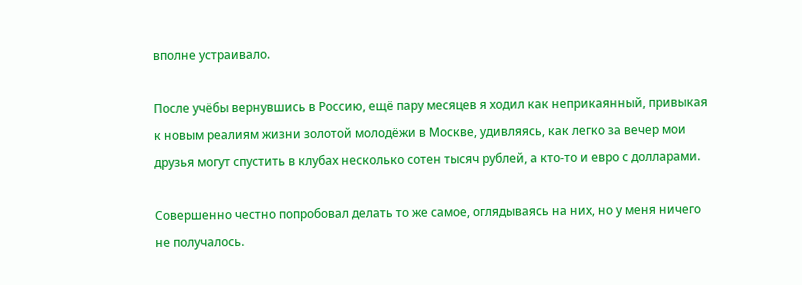вполне устраивало.

После учёбы вернувшись в Россию, ещё пару месяцев я ходил как неприкаянный, привыкая к новым реалиям жизни золотой молодёжи в Москве, удивляясь, как легко за вечер мои друзья могут спустить в клубах несколько сотен тысяч рублей, а кто-то и евро с долларами.

Совершенно честно попробовал делать то же самое, оглядываясь на них, но у меня ничего не получалось.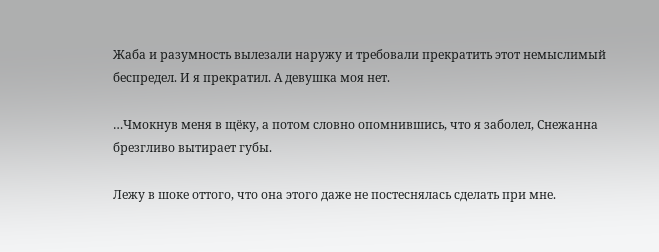Жаба и разумность вылезали наружу и требовали прекратить этот немыслимый беспредел. И я прекратил. А девушка моя нет.

…Чмокнув меня в щёку, а потом словно опомнившись, что я заболел, Снежанна брезгливо вытирает губы.

Лежу в шоке оттого, что она этого даже не постеснялась сделать при мне.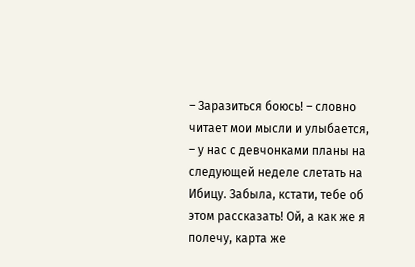– Заразиться боюсь! – словно читает мои мысли и улыбается, – у нас с девчонками планы на следующей неделе слетать на Ибицу. Забыла, кстати, тебе об этом рассказать! Ой, а как же я полечу, карта же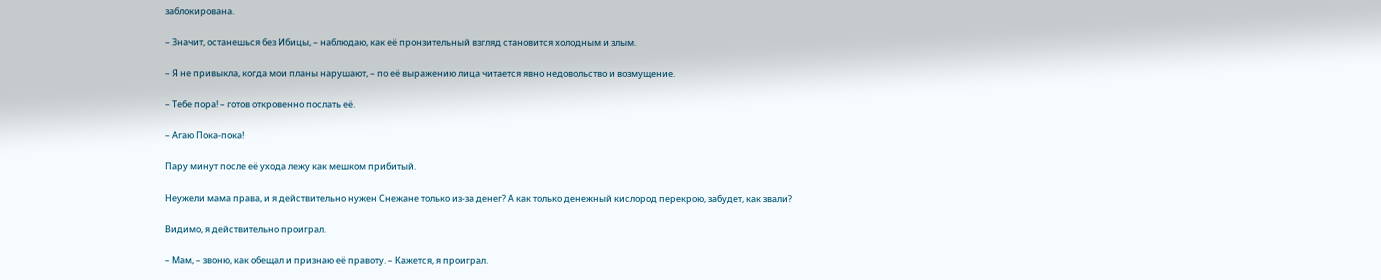заблокирована.

– Значит, останешься без Ибицы, – наблюдаю, как её пронзительный взгляд становится холодным и злым.

– Я не привыкла, когда мои планы нарушают, – по её выражению лица читается явно недовольство и возмущение.

– Тебе пора! – готов откровенно послать её.

– Агаю Пока-пока!

Пару минут после её ухода лежу как мешком прибитый.

Неужели мама права, и я действительно нужен Снежане только из-за денег? А как только денежный кислород перекрою, забудет, как звали?

Видимо, я действительно проиграл.

– Мам, – звоню, как обещал и признаю её правоту. – Кажется, я проиграл.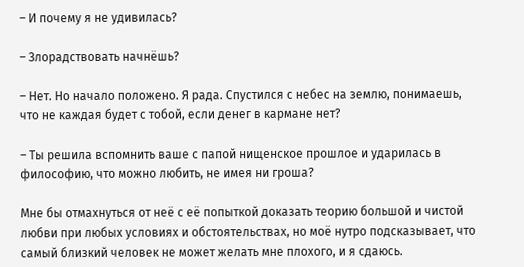– И почему я не удивилась?

– Злорадствовать начнёшь?

– Нет. Но начало положено. Я рада. Спустился с небес на землю, понимаешь, что не каждая будет с тобой, если денег в кармане нет?

– Ты решила вспомнить ваше с папой нищенское прошлое и ударилась в философию, что можно любить, не имея ни гроша?

Мне бы отмахнуться от неё с её попыткой доказать теорию большой и чистой любви при любых условиях и обстоятельствах, но моё нутро подсказывает, что самый близкий человек не может желать мне плохого, и я сдаюсь.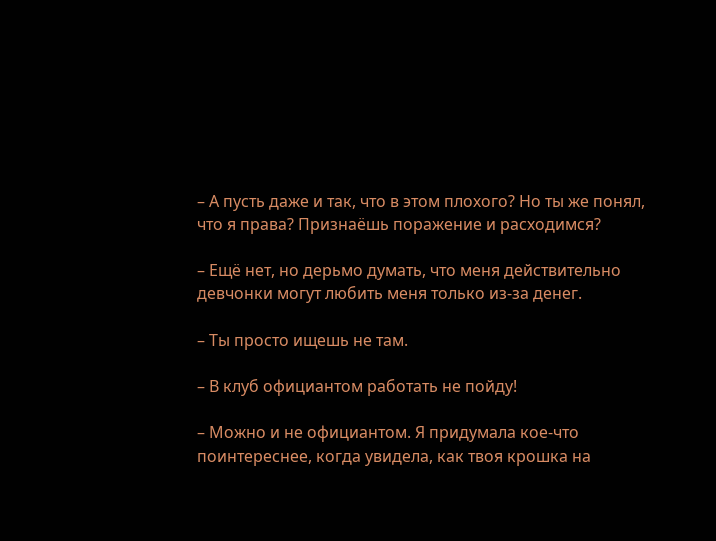– А пусть даже и так, что в этом плохого? Но ты же понял, что я права? Признаёшь поражение и расходимся?

– Ещё нет, но дерьмо думать, что меня действительно девчонки могут любить меня только из-за денег.

– Ты просто ищешь не там.

– В клуб официантом работать не пойду!

– Можно и не официантом. Я придумала кое-что поинтереснее, когда увидела, как твоя крошка на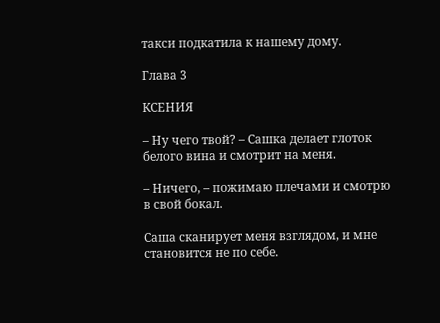такси подкатила к нашему дому.

Глава 3

КСЕНИЯ

– Ну чего твой? – Сашка делает глоток белого вина и смотрит на меня.

– Ничего, – пожимаю плечами и смотрю в свой бокал.

Саша сканирует меня взглядом, и мне становится не по себе.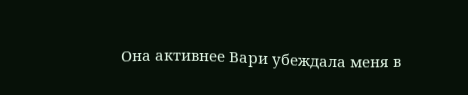Она активнее Вари убеждала меня в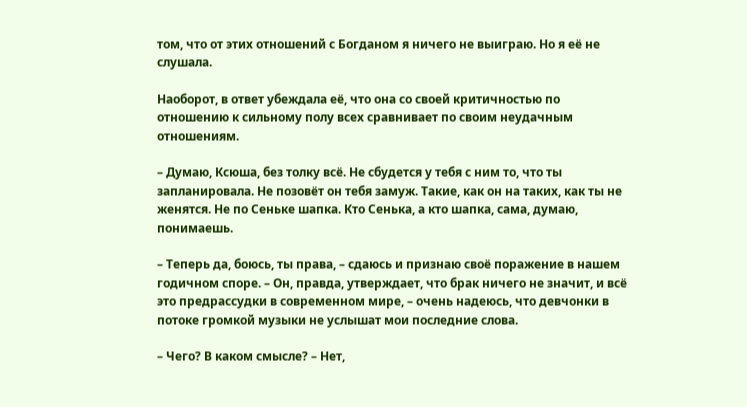том, что от этих отношений с Богданом я ничего не выиграю. Но я её не слушала.

Наоборот, в ответ убеждала её, что она со своей критичностью по отношению к сильному полу всех сравнивает по своим неудачным отношениям.

– Думаю, Ксюша, без толку всё. Не сбудется у тебя с ним то, что ты запланировала. Не позовёт он тебя замуж. Такие, как он на таких, как ты не женятся. Не по Сеньке шапка. Кто Сенька, а кто шапка, сама, думаю, понимаешь.

– Теперь да, боюсь, ты права, – сдаюсь и признаю своё поражение в нашем годичном споре. – Он, правда, утверждает, что брак ничего не значит, и всё это предрассудки в современном мире, – очень надеюсь, что девчонки в потоке громкой музыки не услышат мои последние слова.

– Чего? В каком смысле? – Нет,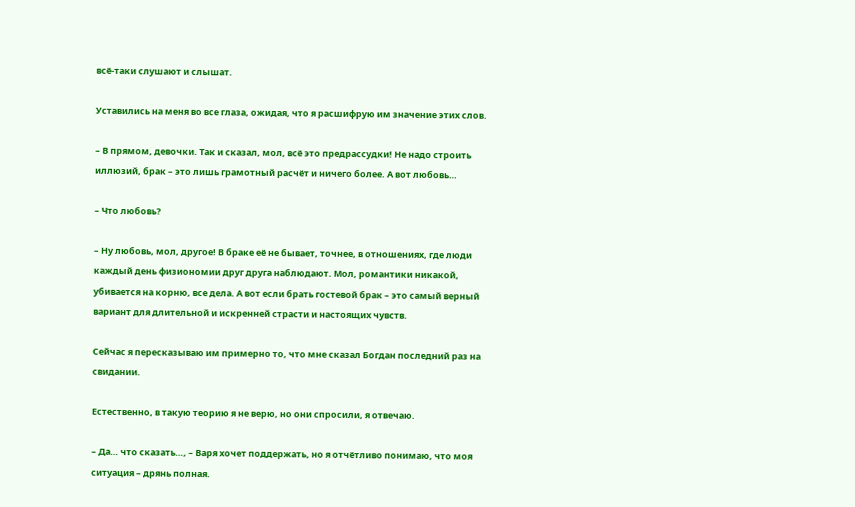всё-таки слушают и слышат.

Уставились на меня во все глаза, ожидая, что я расшифрую им значение этих слов.

– В прямом, девочки. Так и сказал, мол, всё это предрассудки! Не надо строить иллюзий, брак – это лишь грамотный расчёт и ничего более. А вот любовь…

– Что любовь?

– Ну любовь, мол, другое! В браке её не бывает, точнее, в отношениях, где люди каждый день физиономии друг друга наблюдают. Мол, романтики никакой, убивается на корню, все дела. А вот если брать гостевой брак – это самый верный вариант для длительной и искренней страсти и настоящих чувств.

Сейчас я пересказываю им примерно то, что мне сказал Богдан последний раз на свидании.

Естественно, в такую теорию я не верю, но они спросили, я отвечаю.

– Да… что сказать…, – Варя хочет поддержать, но я отчётливо понимаю, что моя ситуация – дрянь полная.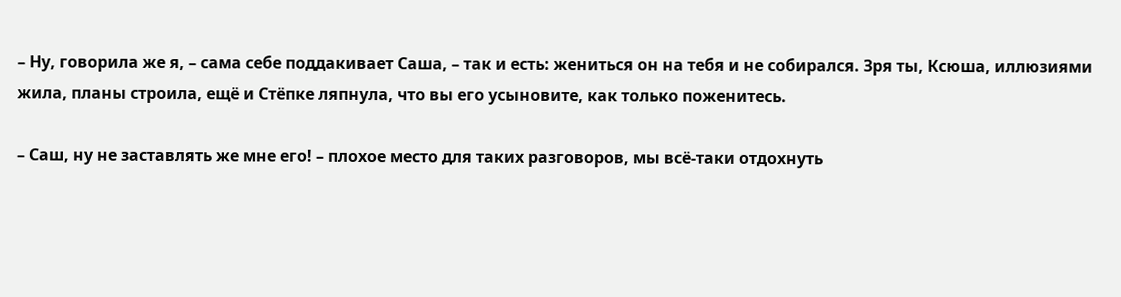– Ну, говорила же я, – сама себе поддакивает Саша, – так и есть: жениться он на тебя и не собирался. Зря ты, Ксюша, иллюзиями жила, планы строила, ещё и Стёпке ляпнула, что вы его усыновите, как только поженитесь.

– Саш, ну не заставлять же мне его! – плохое место для таких разговоров, мы всё-таки отдохнуть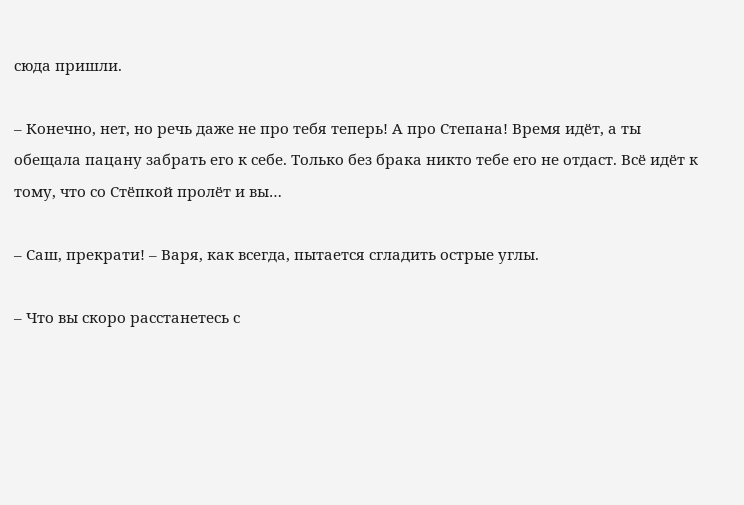сюда пришли.

– Конечно, нет, но речь даже не про тебя теперь! А про Степана! Время идёт, а ты обещала пацану забрать его к себе. Только без брака никто тебе его не отдаст. Всё идёт к тому, что со Стёпкой пролёт и вы…

– Саш, прекрати! – Варя, как всегда, пытается сгладить острые углы.

– Что вы скоро расстанетесь с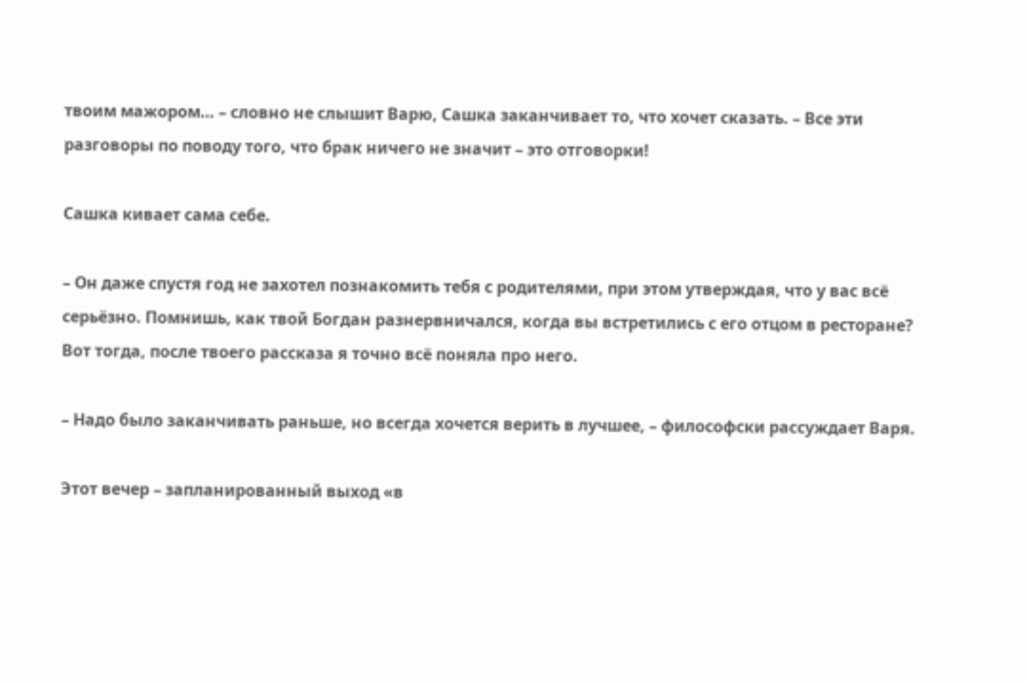твоим мажором… – словно не слышит Варю, Сашка заканчивает то, что хочет сказать. – Все эти разговоры по поводу того, что брак ничего не значит – это отговорки!

Сашка кивает сама себе.

– Он даже спустя год не захотел познакомить тебя с родителями, при этом утверждая, что у вас всё серьёзно. Помнишь, как твой Богдан разнервничался, когда вы встретились с его отцом в ресторане? Вот тогда, после твоего рассказа я точно всё поняла про него.

– Надо было заканчивать раньше, но всегда хочется верить в лучшее, – философски рассуждает Варя.

Этот вечер – запланированный выход «в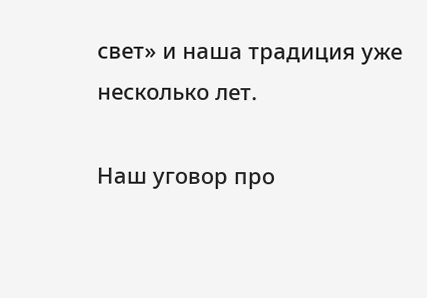свет» и наша традиция уже несколько лет.

Наш уговор про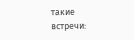такие встречи: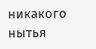никакого нытья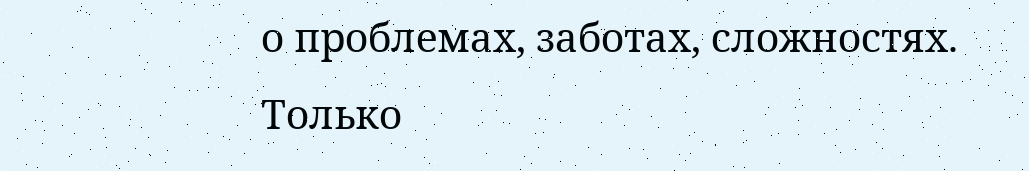о проблемах, заботах, сложностях. Только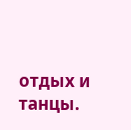отдых и танцы.